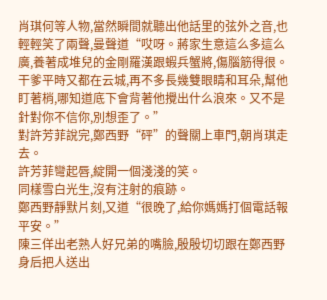肖琪何等人物,當然瞬間就聽出他話里的弦外之音,也輕輕笑了兩聲,曼聲道“哎呀。蔣家生意這么多這么廣,養著成堆兒的金剛羅漢跟蝦兵蟹將,傷腦筋得很。干爹平時又都在云城,再不多長幾雙眼睛和耳朵,幫他盯著梢,哪知道底下會背著他攪出什么浪來。又不是針對你不信你,別想歪了。”
對許芳菲說完,鄭西野“砰”的聲關上車門,朝肖琪走去。
許芳菲彎起唇,綻開一個淺淺的笑。
同樣雪白光生,沒有注射的痕跡。
鄭西野靜默片刻,又道“很晚了,給你媽媽打個電話報平安。”
陳三佯出老熟人好兄弟的嘴臉,殷殷切切跟在鄭西野身后把人送出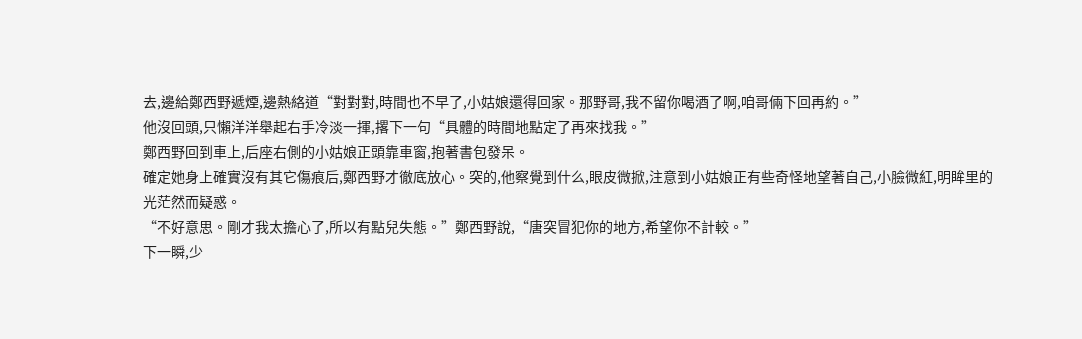去,邊給鄭西野遞煙,邊熱絡道“對對對,時間也不早了,小姑娘還得回家。那野哥,我不留你喝酒了啊,咱哥倆下回再約。”
他沒回頭,只懶洋洋舉起右手冷淡一揮,撂下一句“具體的時間地點定了再來找我。”
鄭西野回到車上,后座右側的小姑娘正頭靠車窗,抱著書包發呆。
確定她身上確實沒有其它傷痕后,鄭西野才徹底放心。突的,他察覺到什么,眼皮微掀,注意到小姑娘正有些奇怪地望著自己,小臉微紅,明眸里的光茫然而疑惑。
“不好意思。剛才我太擔心了,所以有點兒失態。”鄭西野說,“唐突冒犯你的地方,希望你不計較。”
下一瞬,少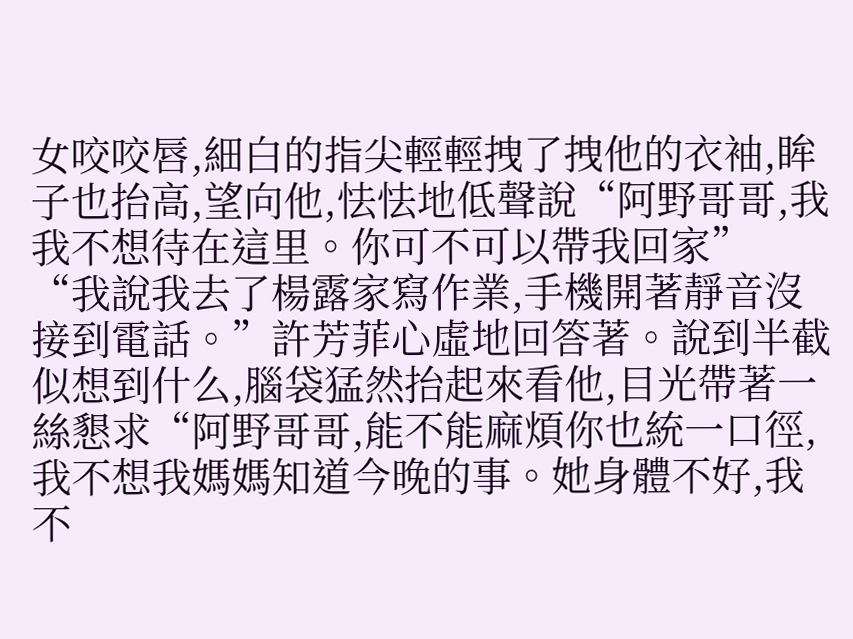女咬咬唇,細白的指尖輕輕拽了拽他的衣袖,眸子也抬高,望向他,怯怯地低聲說“阿野哥哥,我我不想待在這里。你可不可以帶我回家”
“我說我去了楊露家寫作業,手機開著靜音沒接到電話。”許芳菲心虛地回答著。說到半截似想到什么,腦袋猛然抬起來看他,目光帶著一絲懇求“阿野哥哥,能不能麻煩你也統一口徑,我不想我媽媽知道今晚的事。她身體不好,我不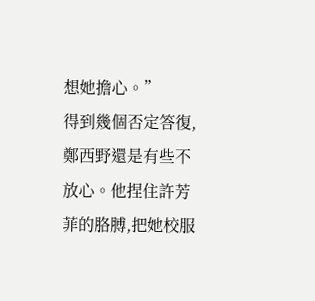想她擔心。”
得到幾個否定答復,鄭西野還是有些不放心。他捏住許芳菲的胳膊,把她校服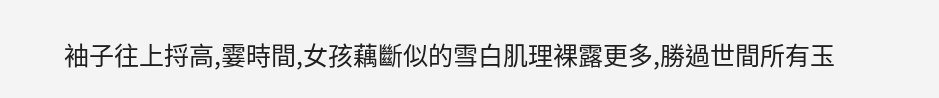袖子往上捋高,霎時間,女孩藕斷似的雪白肌理裸露更多,勝過世間所有玉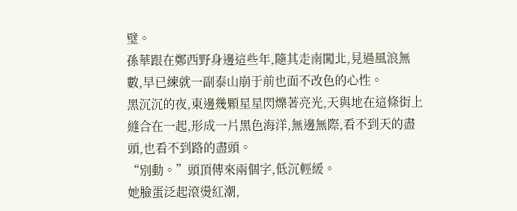璧。
孫華跟在鄭西野身邊這些年,隨其走南闖北,見過風浪無數,早已練就一副泰山崩于前也面不改色的心性。
黑沉沉的夜,東邊幾顆星星閃爍著亮光,天與地在這條街上縫合在一起,形成一片黑色海洋,無邊無際,看不到天的盡頭,也看不到路的盡頭。
“別動。”頭頂傳來兩個字,低沉輕緩。
她臉蛋泛起滾燙紅潮,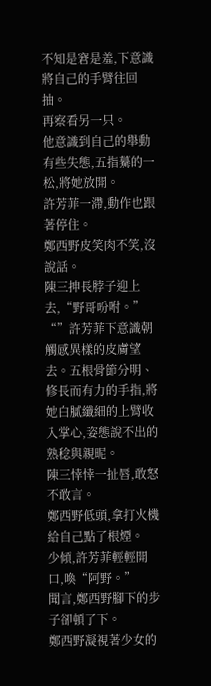不知是窘是羞,下意識將自己的手臂往回抽。
再察看另一只。
他意識到自己的舉動有些失態,五指驀的一松,將她放開。
許芳菲一滯,動作也跟著停住。
鄭西野皮笑肉不笑,沒說話。
陳三抻長脖子迎上去,“野哥吩咐。”
“”許芳菲下意識朝觸感異樣的皮膚望去。五根骨節分明、修長而有力的手指,將她白膩纖細的上臂收入掌心,姿態說不出的熟稔與親昵。
陳三悻悻一扯唇,敢怒不敢言。
鄭西野低頭,拿打火機給自己點了根煙。
少傾,許芳菲輕輕開口,喚“阿野。”
聞言,鄭西野腳下的步子卻頓了下。
鄭西野凝視著少女的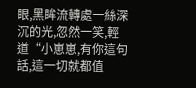眼,黑眸流轉處一絲深沉的光,忽然一笑,輕道“小崽崽,有你這句話,這一切就都值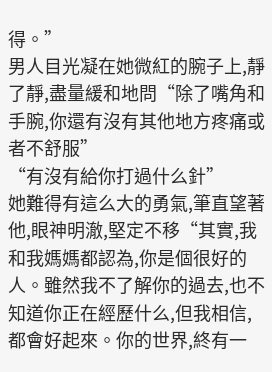得。”
男人目光凝在她微紅的腕子上,靜了靜,盡量緩和地問“除了嘴角和手腕,你還有沒有其他地方疼痛或者不舒服”
“有沒有給你打過什么針”
她難得有這么大的勇氣,筆直望著他,眼神明澈,堅定不移“其實,我和我媽媽都認為,你是個很好的人。雖然我不了解你的過去,也不知道你正在經歷什么,但我相信,都會好起來。你的世界,終有一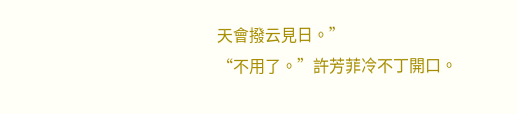天會撥云見日。”
“不用了。”許芳菲冷不丁開口。